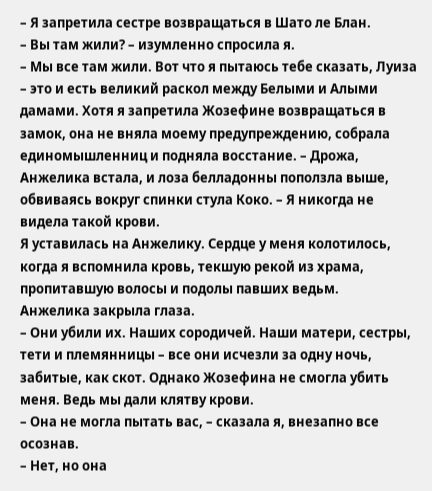– Я запретила сестре возвращаться в Шато ле Блан.
– Вы там жили? – изумленно спросила я.
– Мы все там жили. Вот что я пытаюсь тебе сказать, Луиза – это и есть великий раскол между Белыми и Алыми дамами. Хотя я запретила Жозефине возвращаться в замок, она не вняла моему предупреждению, собрала единомышленниц и подняла восстание. – Дрожа, Анжелика встала, и лоза белладонны поползла выше, обвиваясь вокруг спинки стула Коко. – Я никогда не видела такой крови.
Я уставилась на Анжелику. Сердце у меня колотилось, когда я вспомнила кровь, текшую рекой из храма, пропитавшую волосы и подолы павших ведьм.
Анжелика закрыла глаза.
– Они убили их. Наших сородичей. Наши матери, сестры, тети и племянницы – все они исчезли за одну ночь, забитые, как скот. Однако Жозефина не смогла убить меня. Ведь мы дали клятву крови.
– Она не могла пытать вас, – сказала я, внезапно все осознав.
– Нет, но она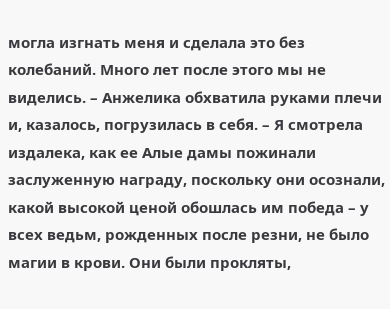могла изгнать меня и сделала это без колебаний. Много лет после этого мы не виделись. – Анжелика обхватила руками плечи и, казалось, погрузилась в себя. – Я смотрела издалека, как ее Алые дамы пожинали заслуженную награду, поскольку они осознали, какой высокой ценой обошлась им победа – у всех ведьм, рожденных после резни, не было магии в крови. Они были прокляты,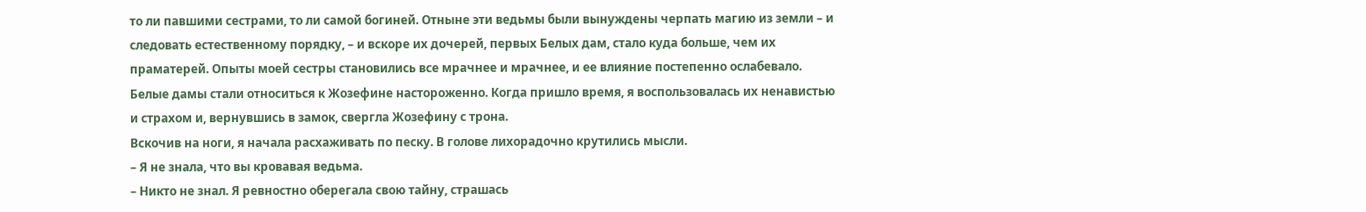то ли павшими сестрами, то ли самой богиней. Отныне эти ведьмы были вынуждены черпать магию из земли – и следовать естественному порядку, – и вскоре их дочерей, первых Белых дам, стало куда больше, чем их праматерей. Опыты моей сестры становились все мрачнее и мрачнее, и ее влияние постепенно ослабевало. Белые дамы стали относиться к Жозефине настороженно. Когда пришло время, я воспользовалась их ненавистью и страхом и, вернувшись в замок, свергла Жозефину с трона.
Вскочив на ноги, я начала расхаживать по песку. В голове лихорадочно крутились мысли.
– Я не знала, что вы кровавая ведьма.
– Никто не знал. Я ревностно оберегала свою тайну, страшась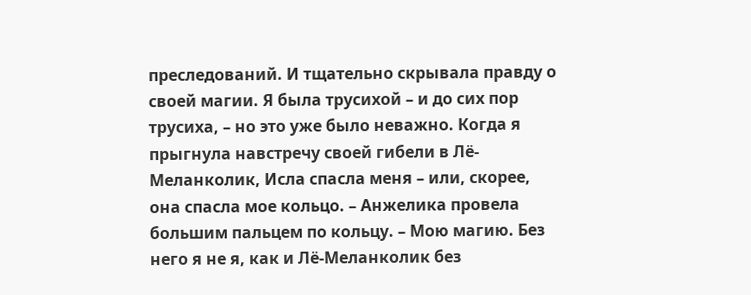преследований. И тщательно скрывала правду о своей магии. Я была трусихой – и до сих пор трусиха, – но это уже было неважно. Когда я прыгнула навстречу своей гибели в Лё-Меланколик, Исла спасла меня – или, скорее, она спасла мое кольцо. – Анжелика провела большим пальцем по кольцу. – Мою магию. Без него я не я, как и Лё-Меланколик без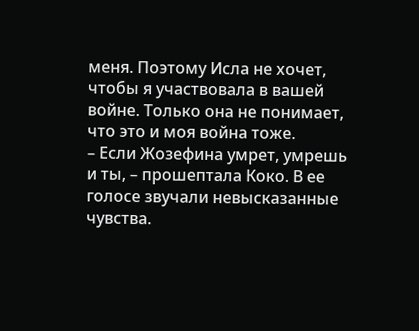меня. Поэтому Исла не хочет, чтобы я участвовала в вашей войне. Только она не понимает, что это и моя война тоже.
– Если Жозефина умрет, умрешь и ты, – прошептала Коко. В ее голосе звучали невысказанные чувства.